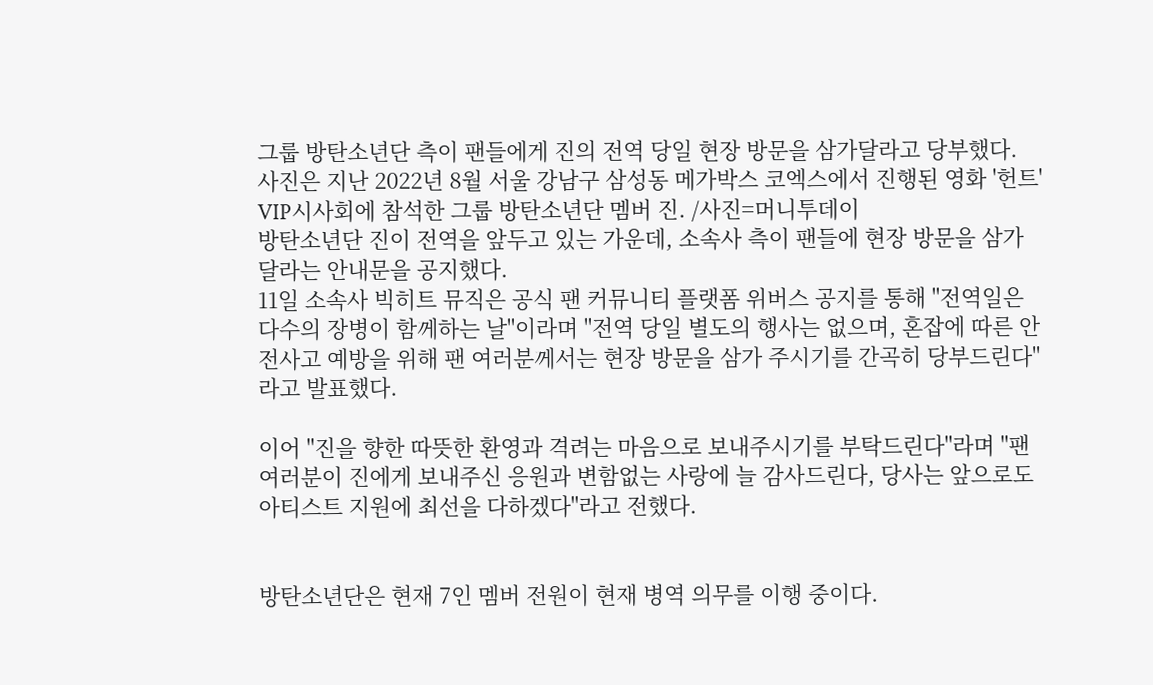그룹 방탄소년단 측이 팬들에게 진의 전역 당일 현장 방문을 삼가달라고 당부했다. 사진은 지난 2022년 8월 서울 강남구 삼성동 메가박스 코엑스에서 진행된 영화 '헌트' VIP시사회에 참석한 그룹 방탄소년단 멤버 진. /사진=머니투데이
방탄소년단 진이 전역을 앞두고 있는 가운데, 소속사 측이 팬들에 현장 방문을 삼가 달라는 안내문을 공지했다.
11일 소속사 빅히트 뮤직은 공식 팬 커뮤니티 플랫폼 위버스 공지를 통해 "전역일은 다수의 장병이 함께하는 날"이라며 "전역 당일 별도의 행사는 없으며, 혼잡에 따른 안전사고 예방을 위해 팬 여러분께서는 현장 방문을 삼가 주시기를 간곡히 당부드린다"라고 발표했다.

이어 "진을 향한 따뜻한 환영과 격려는 마음으로 보내주시기를 부탁드린다"라며 "팬 여러분이 진에게 보내주신 응원과 변함없는 사랑에 늘 감사드린다, 당사는 앞으로도 아티스트 지원에 최선을 다하겠다"라고 전했다.


방탄소년단은 현재 7인 멤버 전원이 현재 병역 의무를 이행 중이다.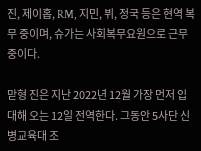진, 제이홉, RM, 지민, 뷔, 정국 등은 현역 복무 중이며, 슈가는 사회복무요원으로 근무 중이다.

맏형 진은 지난 2022년 12월 가장 먼저 입대해 오는 12일 전역한다. 그동안 5사단 신병교육대 조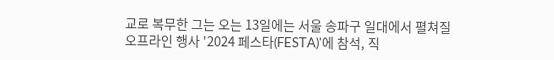교로 복무한 그는 오는 13일에는 서울 송파구 일대에서 펼쳐질 오프라인 행사 '2024 페스타(FESTA)'에 참석, 직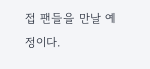접 팬들을 만날 예정이다.